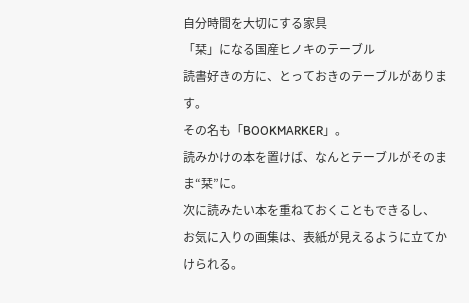自分時間を大切にする家具
「栞」になる国産ヒノキのテーブル
読書好きの方に、とっておきのテーブルがあります。
その名も「BOOKMARKER」。
読みかけの本を置けば、なんとテーブルがそのまま“栞”に。
次に読みたい本を重ねておくこともできるし、
お気に入りの画集は、表紙が見えるように立てかけられる。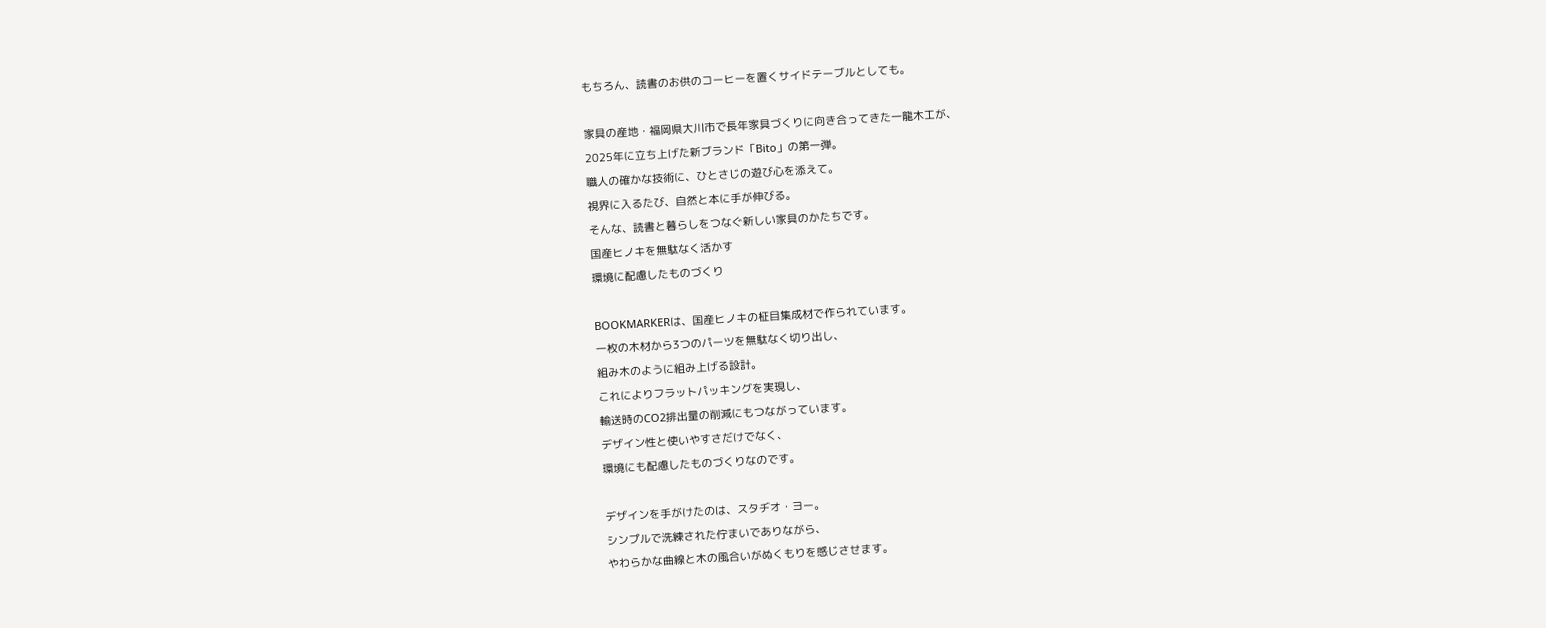もちろん、読書のお供のコーヒーを置くサイドテーブルとしても。

家具の産地・福岡県大川市で長年家具づくりに向き合ってきた一龍木工が、
2025年に立ち上げた新ブランド「Bito」の第一弾。
職人の確かな技術に、ひとさじの遊び心を添えて。
視界に入るたび、自然と本に手が伸びる。
そんな、読書と暮らしをつなぐ新しい家具のかたちです。
国産ヒノキを無駄なく活かす
環境に配慮したものづくり

BOOKMARKERは、国産ヒノキの柾目集成材で作られています。
一枚の木材から3つのパーツを無駄なく切り出し、
組み木のように組み上げる設計。
これによりフラットパッキングを実現し、
輸送時のCO2排出量の削減にもつながっています。
デザイン性と使いやすさだけでなく、
環境にも配慮したものづくりなのです。

デザインを手がけたのは、スタヂオ・ヨー。
シンプルで洗練された佇まいでありながら、
やわらかな曲線と木の風合いがぬくもりを感じさせます。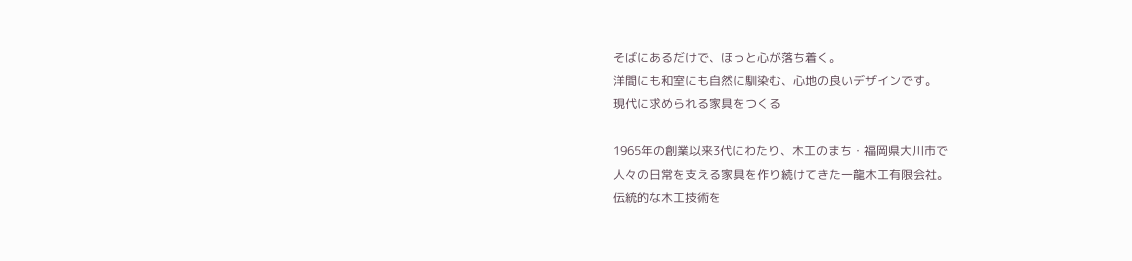そばにあるだけで、ほっと心が落ち着く。
洋間にも和室にも自然に馴染む、心地の良いデザインです。
現代に求められる家具をつくる

1965年の創業以来3代にわたり、木工のまち・福岡県大川市で
人々の日常を支える家具を作り続けてきた一龍木工有限会社。
伝統的な木工技術を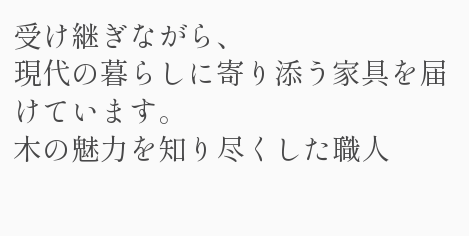受け継ぎながら、
現代の暮らしに寄り添う家具を届けています。
木の魅力を知り尽くした職人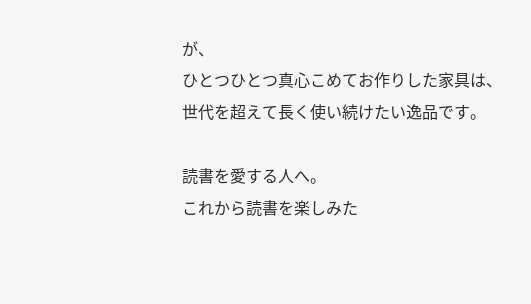が、
ひとつひとつ真心こめてお作りした家具は、
世代を超えて長く使い続けたい逸品です。

読書を愛する人へ。
これから読書を楽しみた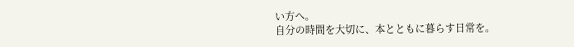い方へ。
自分の時間を大切に、本とともに暮らす日常を。